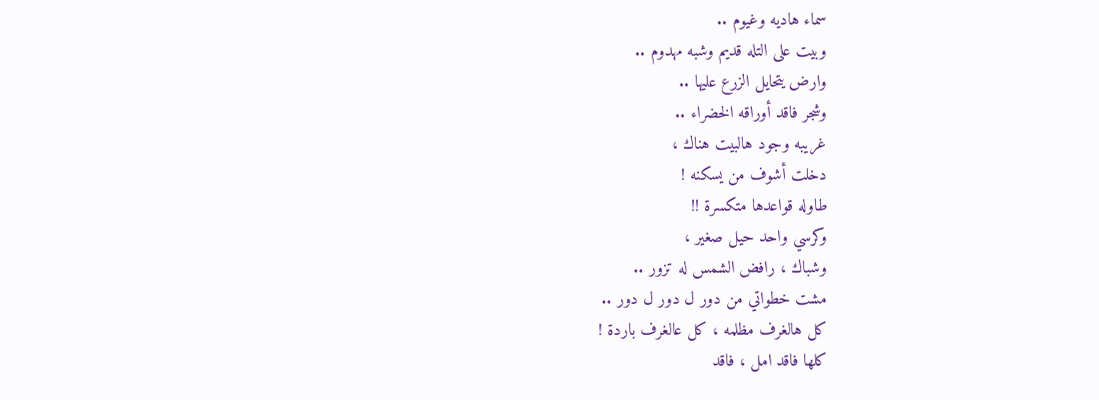سماء هاديه وغيوم ..
وبيت على التله قديم وشبه مهدوم ..
وارض يتحايل الزرع عليها ..
وشجر فاقد أوراقه الخضراء ..
غريبه وجود هالبيت هناك ،
دخلت أشوف من يسكنه !
طاوله قواعدها متكسرة !!
وكرسي واحد حيل صغير ،
وشباك ، رافض الشمس له تزور ..
مشت خطواتي من دور ل دور ل دور ..
كل هالغرف مظلمه ، كل عالغرف باردة !
كلها فاقد امل ، فاقد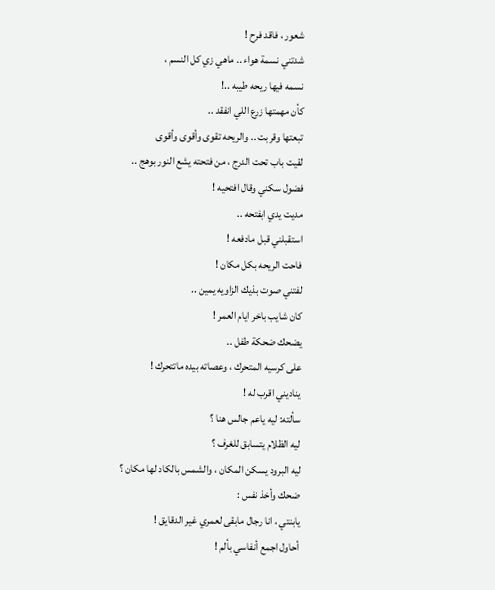شعور ، فاقد فرح !
شدتني نسمة هواء .. ماهي زي كل النسم ،
نسمه فيها ريحه طيبه ..!
كأن مهمتها زرع اللي انفقد ..
تبعتها وقربت .. والريحه تقوى وأقوى وأقوى
لقيت باب تحت الدرج ، من فتحته يشع النور بوهج ..
فضول سكني وقال افتحيه !
مديت يدي ابفتحه ..
استقبلني قبل مادفعه !
فاحت الريحه بكل مكان !
لفتني صوت بذيك الزاويه يمين ..
كان شايب باخر ايام العمر !
يضحك ضحكة طفل ..
على كرسيه المتحرك ، وعصاته بيده ماتتحرك !
يناديني اقرب له !
سألته: ليه ياعم جالس هنا ؟
ليه الظلام يتسابق للغرف ؟
ليه البرود يسكن المكان ، والشمس بالكاد لها مكان ؟
ضحك وأخذ نفس :
يابنتي ، انا رجال مابقى لعمري غير الدقايق !
أحاول اجمع أنفاسي بألم !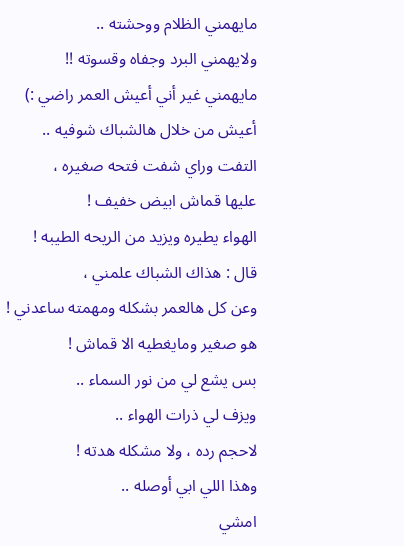مايهمني الظلام ووحشته ..
ولايهمني البرد وجفاه وقسوته !!
مايهمني غير أني أعيش العمر راضي :)
أعيش من خلال هالشباك شوفيه ..
التفت وراي شفت فتحه صغيره ،
عليها قماش ابيض خفيف !
الهواء يطيره ويزيد من الريحه الطيبه !
قال : هذاك الشباك علمني ،
وعن كل هالعمر بشكله ومهمته ساعدني !
هو صغير ومايغطيه الا قماش !
بس يشع لي من نور السماء ..
ويزف لي ذرات الهواء ..
لاحجم رده ، ولا مشكله هدته !
وهذا اللي ابي أوصله ..
امشي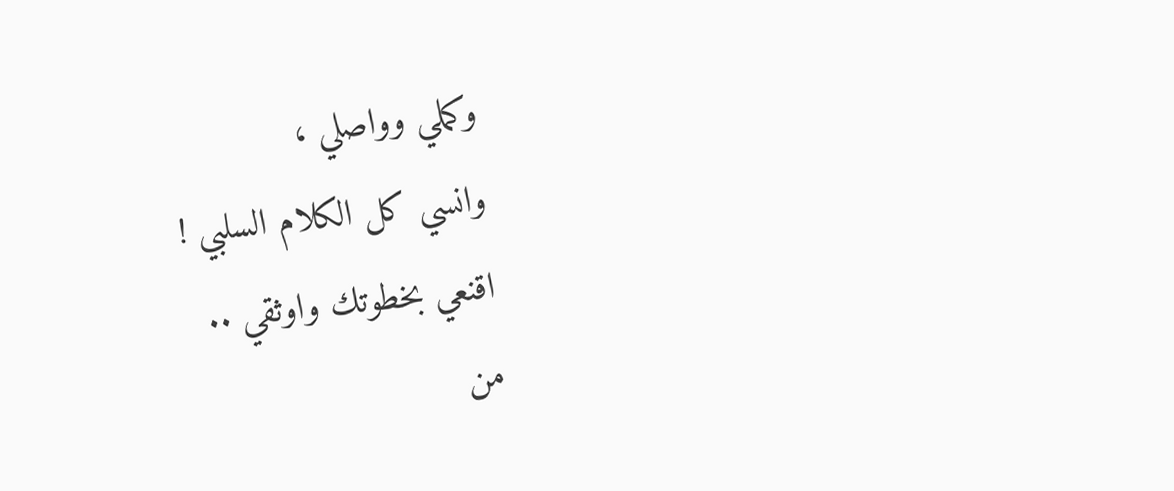وكملي وواصلي ،
وانسي كل الكلام السلبي !
اقنعي بخطوتك واوثقي ..
من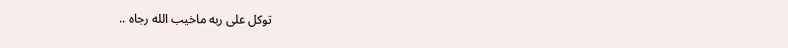توكل على ربه ماخيب الله رجاه ..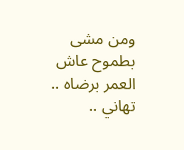ومن مشى بطموح عاش العمر برضاه ..
تهاني ..